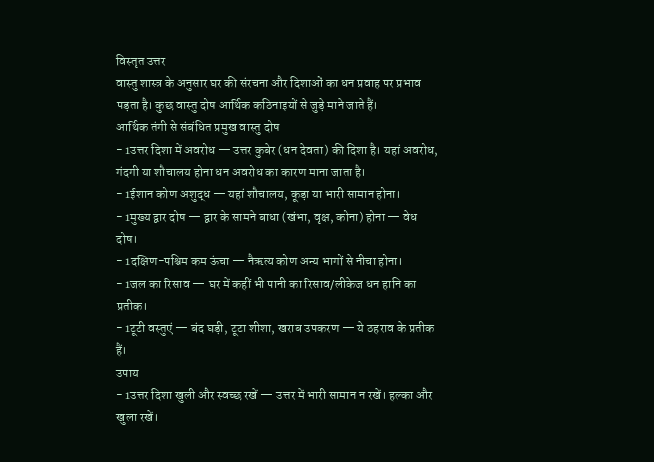विस्तृत उत्तर
वास्तु शास्त्र के अनुसार घर की संरचना और दिशाओं का धन प्रवाह पर प्रभाव पड़ता है। कुछ वास्तु दोष आर्थिक कठिनाइयों से जुड़े माने जाते हैं।
आर्थिक तंगी से संबंधित प्रमुख वास्तु दोष
- 1उत्तर दिशा में अवरोध — उत्तर कुबेर (धन देवता) की दिशा है। यहां अवरोध, गंदगी या शौचालय होना धन अवरोध का कारण माना जाता है।
- 1ईशान कोण अशुद्ध — यहां शौचालय, कूड़ा या भारी सामान होना।
- 1मुख्य द्वार दोष — द्वार के सामने बाधा (खंभा, वृक्ष, कोना) होना — वेध दोष।
- 1दक्षिण-पश्चिम कम ऊंचा — नैऋत्य कोण अन्य भागों से नीचा होना।
- 1जल का रिसाव — घर में कहीं भी पानी का रिसाव/लीकेज धन हानि का प्रतीक।
- 1टूटी वस्तुएं — बंद घड़ी, टूटा शीशा, खराब उपकरण — ये ठहराव के प्रतीक हैं।
उपाय
- 1उत्तर दिशा खुली और स्वच्छ रखें — उत्तर में भारी सामान न रखें। हल्का और खुला रखें।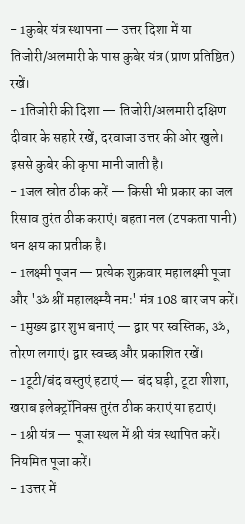- 1कुबेर यंत्र स्थापना — उत्तर दिशा में या तिजोरी/अलमारी के पास कुबेर यंत्र (प्राण प्रतिष्ठित) रखें।
- 1तिजोरी की दिशा — तिजोरी/अलमारी दक्षिण दीवार के सहारे रखें, दरवाजा उत्तर की ओर खुले। इससे कुबेर की कृपा मानी जाती है।
- 1जल स्रोत ठीक करें — किसी भी प्रकार का जल रिसाव तुरंत ठीक कराएं। बहता नल (टपकता पानी) धन क्षय का प्रतीक है।
- 1लक्ष्मी पूजन — प्रत्येक शुक्रवार महालक्ष्मी पूजा और 'ॐ श्रीं महालक्ष्म्यै नमः' मंत्र 108 बार जप करें।
- 1मुख्य द्वार शुभ बनाएं — द्वार पर स्वस्तिक, ॐ, तोरण लगाएं। द्वार स्वच्छ और प्रकाशित रखें।
- 1टूटी/बंद वस्तुएं हटाएं — बंद घड़ी, टूटा शीशा, खराब इलेक्ट्रॉनिक्स तुरंत ठीक कराएं या हटाएं।
- 1श्री यंत्र — पूजा स्थल में श्री यंत्र स्थापित करें। नियमित पूजा करें।
- 1उत्तर में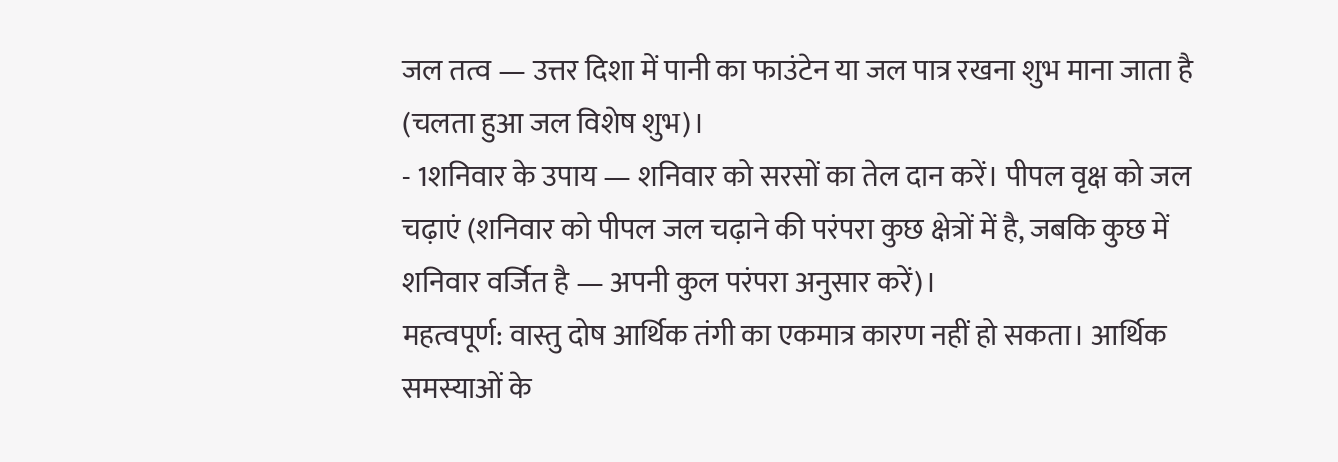जल तत्व — उत्तर दिशा में पानी का फाउंटेन या जल पात्र रखना शुभ माना जाता है (चलता हुआ जल विशेष शुभ)।
- 1शनिवार के उपाय — शनिवार को सरसों का तेल दान करें। पीपल वृक्ष को जल चढ़ाएं (शनिवार को पीपल जल चढ़ाने की परंपरा कुछ क्षेत्रों में है, जबकि कुछ में शनिवार वर्जित है — अपनी कुल परंपरा अनुसार करें)।
महत्वपूर्ण: वास्तु दोष आर्थिक तंगी का एकमात्र कारण नहीं हो सकता। आर्थिक समस्याओं के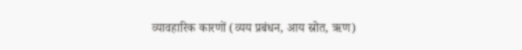व्यावहारिक कारणों (व्यय प्रबंधन, आय स्रोत, ऋण)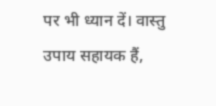पर भी ध्यान दें। वास्तु उपाय सहायक हैं,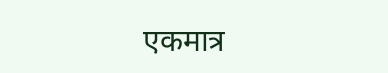एकमात्र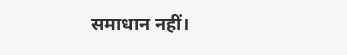समाधान नहीं।